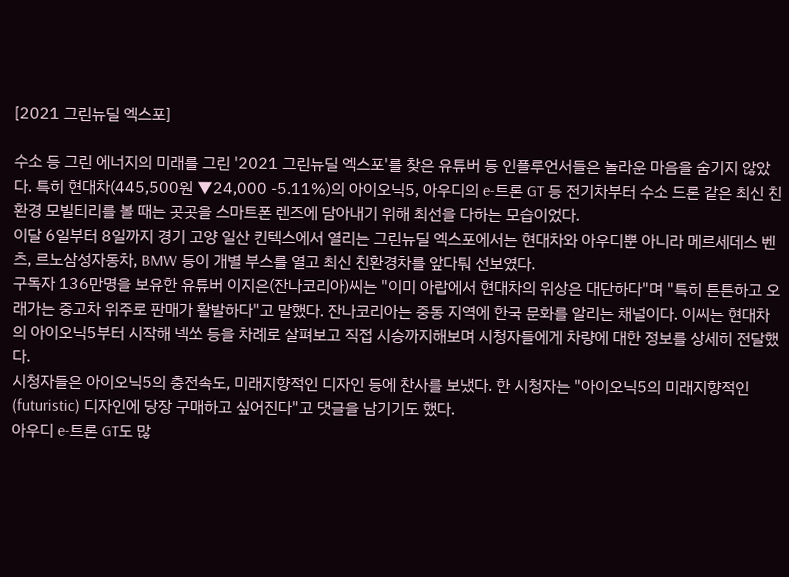[2021 그린뉴딜 엑스포]

수소 등 그린 에너지의 미래를 그린 '2021 그린뉴딜 엑스포'를 찾은 유튜버 등 인플루언서들은 놀라운 마음을 숨기지 않았다. 특히 현대차(445,500원 ▼24,000 -5.11%)의 아이오닉5, 아우디의 e-트론 GT 등 전기차부터 수소 드론 같은 최신 친환경 모빌티리를 볼 때는 곳곳을 스마트폰 렌즈에 담아내기 위해 최선을 다하는 모습이었다.
이달 6일부터 8일까지 경기 고양 일산 킨텍스에서 열리는 그린뉴딜 엑스포에서는 현대차와 아우디뿐 아니라 메르세데스 벤츠, 르노삼성자동차, BMW 등이 개별 부스를 열고 최신 친환경차를 앞다퉈 선보였다.
구독자 136만명을 보유한 유튜버 이지은(잔나코리아)씨는 "이미 아랍에서 현대차의 위상은 대단하다"며 "특히 튼튼하고 오래가는 중고차 위주로 판매가 활발하다"고 말했다. 잔나코리아는 중동 지역에 한국 문화를 알리는 채널이다. 이씨는 현대차의 아이오닉5부터 시작해 넥쏘 등을 차례로 살펴보고 직접 시승까지해보며 시청자들에게 차량에 대한 정보를 상세히 전달했다.
시청자들은 아이오닉5의 충전속도, 미래지향적인 디자인 등에 찬사를 보냈다. 한 시청자는 "아이오닉5의 미래지향적인(futuristic) 디자인에 당장 구매하고 싶어진다"고 댓글을 남기기도 했다.
아우디 e-트론 GT도 많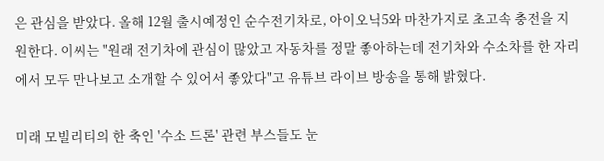은 관심을 받았다. 올해 12월 출시예정인 순수전기차로, 아이오닉5와 마찬가지로 초고속 충전을 지원한다. 이씨는 "원래 전기차에 관심이 많았고 자동차를 정말 좋아하는데 전기차와 수소차를 한 자리에서 모두 만나보고 소개할 수 있어서 좋았다"고 유튜브 라이브 방송을 통해 밝혔다.

미래 모빌리티의 한 축인 '수소 드론' 관련 부스들도 눈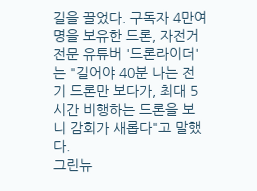길을 끌었다. 구독자 4만여명을 보유한 드론, 자전거 전문 유튜버 '드론라이더'는 "길어야 40분 나는 전기 드론만 보다가, 최대 5시간 비행하는 드론을 보니 감회가 새롭다"고 말했다.
그린뉴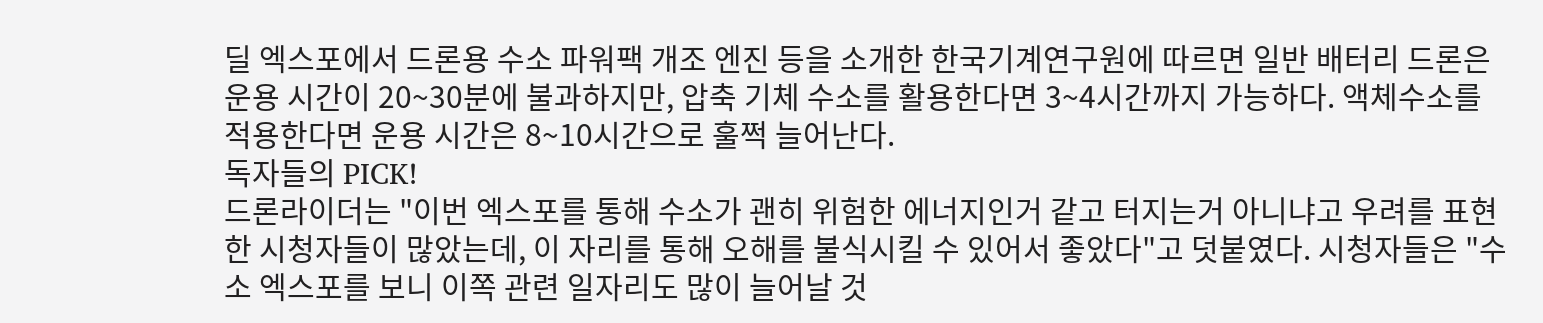딜 엑스포에서 드론용 수소 파워팩 개조 엔진 등을 소개한 한국기계연구원에 따르면 일반 배터리 드론은 운용 시간이 20~30분에 불과하지만, 압축 기체 수소를 활용한다면 3~4시간까지 가능하다. 액체수소를 적용한다면 운용 시간은 8~10시간으로 훌쩍 늘어난다.
독자들의 PICK!
드론라이더는 "이번 엑스포를 통해 수소가 괜히 위험한 에너지인거 같고 터지는거 아니냐고 우려를 표현한 시청자들이 많았는데, 이 자리를 통해 오해를 불식시킬 수 있어서 좋았다"고 덧붙였다. 시청자들은 "수소 엑스포를 보니 이쪽 관련 일자리도 많이 늘어날 것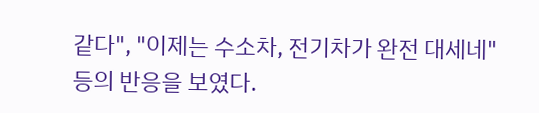같다", "이제는 수소차, 전기차가 완전 대세네" 등의 반응을 보였다.